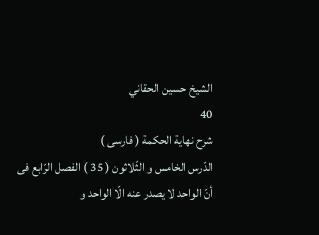الشيخ حسين الحقاني
40
شرح نهاية الحكمة ( فارسى )
الدّرس الخامس و الثّلاثون ( 35 ) الفصل الرّابع فى أنّ الواحد لا يصدر عنه الّا الواحد و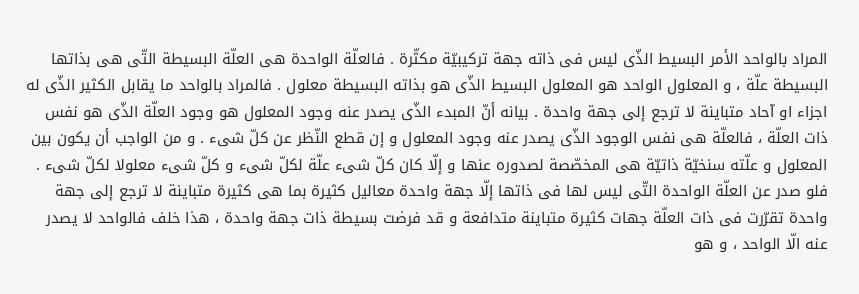المراد بالواحد الأمر البسيط الذّى ليس فى ذاته جهة تركيبيّة مكثّرة . فالعلّة الواحدة هى العلّة البسيطة التّى هى بذاتها البسيطة علّة ، و المعلول الواحد هو المعلول البسيط الذّى هو بذاته البسيطة معلول . فالمراد بالواحد ما يقابل الكثير الذّى له اجزاء او آحاد متباينة لا ترجع إلى جهة واحدة . بيانه أنّ المبدء الذّى يصدر عنه وجود المعلول هو وجود العلّة الذّى هو نفس ذات العلّة ، فالعلّة هى نفس الوجود الذّى يصدر عنه وجود المعلول و إن قطع النّظر عن كلّ شىء . و من الواجب أن يكون بين المعلول و علّته سنخيّة ذاتيّة هى المخصّصة لصدوره عنها و إلّا كان كلّ شىء علّة لكلّ شىء و كلّ شىء معلولا لكلّ شىء . فلو صدر عن العلّة الواحدة التّى ليس لها فى ذاتها إلّا جهة واحدة معاليل كثيرة بما هى كثيرة متباينة لا ترجع إلى جهة واحدة تقرّرت فى ذات العلّة جهات كثيرة متباينة متدافعة و قد فرضت بسيطة ذات جهة واحدة ، هذا خلف فالواحد لا يصدر عنه الّا الواحد ، و هو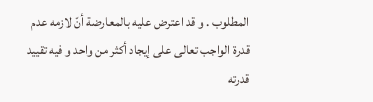المطلوب . و قد اعترض عليه بالمعارضة أنّ لازمه عدم قدرة الواجب تعالى على إيجاد أكثر من واحد و فيه تقييد قدرته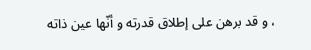، و قد برهن على إطلاق قدرته و أنّها عين ذاته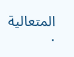المتعالية .